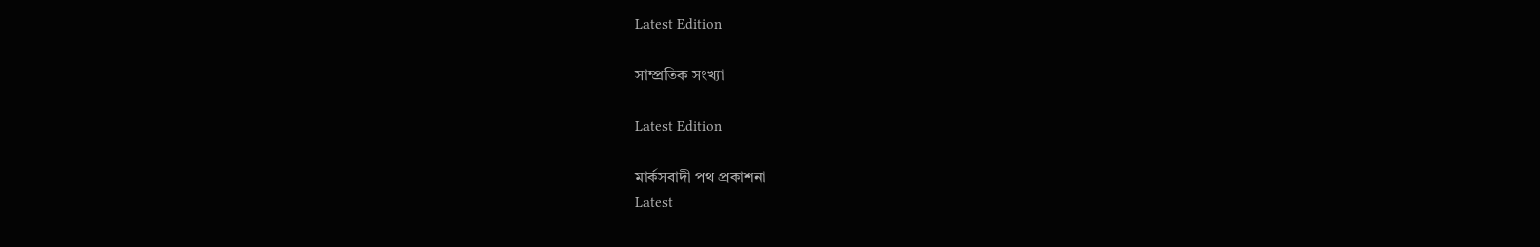Latest Edition

সাম্প্রতিক সংখ্যা

Latest Edition

মার্কসবাদী পথ প্রকাশনা
Latest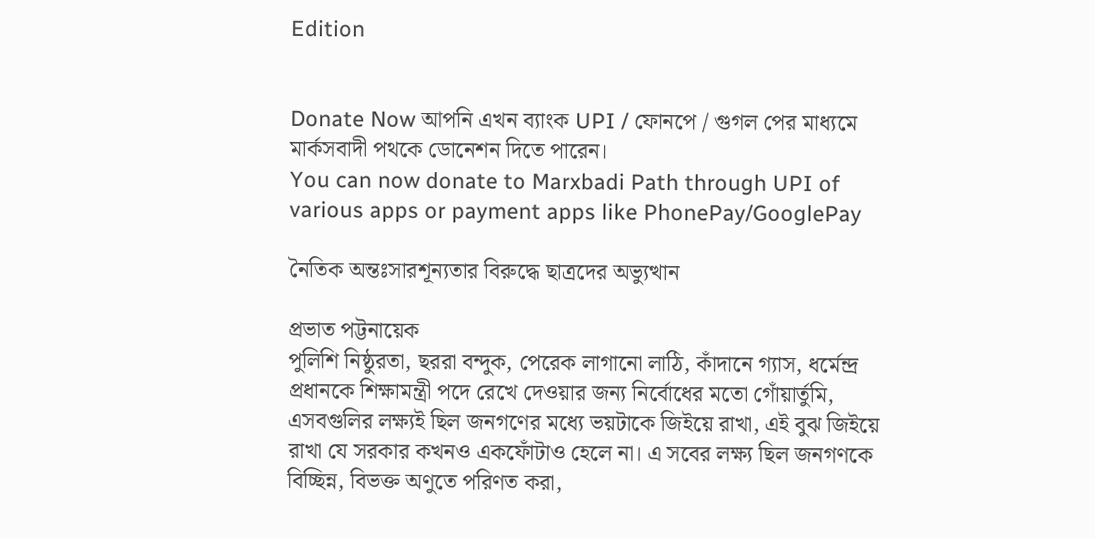Edition


Donate Now আপনি এখন ব্যাংক UPI / ফোনপে / গুগল পের মাধ্যমে মার্কসবাদী পথকে ডোনেশন দিতে পারেন।
You can now donate to Marxbadi Path through UPI of various apps or payment apps like PhonePay/GooglePay

নৈতিক অন্তঃসারশূন্যতার বিরুদ্ধে ছাত্রদের অভ্যুত্থান

প্রভাত পট্টনায়েক
পুলিশি নিষ্ঠুরতা, ছররা বন্দুক, পেরেক লাগানো লাঠি, কাঁদানে গ্যাস, ধর্মেন্দ্র প্রধানকে শিক্ষামন্ত্রী পদে রেখে দেওয়ার জন্য নির্বোধের মতো গোঁয়ার্তুমি, এসবগুলির লক্ষ্যই ছিল জনগণের মধ্যে ভয়টাকে জিইয়ে রাখা, এই বুঝ জিইয়ে রাখা যে সরকার কখনও একফোঁটাও হেলে না। এ সবের লক্ষ্য ছিল জনগণকে বিচ্ছিন্ন, বিভক্ত অণুতে পরিণত করা,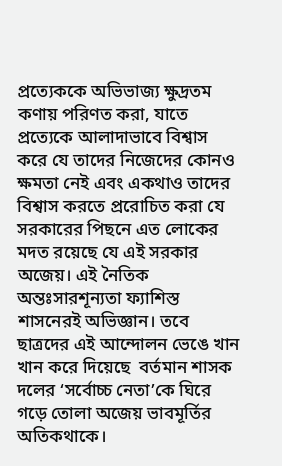প্রত্যেককে অভিভাজ্য ক্ষুদ্রতম কণায় পরিণত করা, যাতে প্রত্যেকে আলাদাভাবে বিশ্বাস করে যে তাদের নিজেদের কোনও ক্ষমতা নেই এবং একথাও তাদের বিশ্বাস করতে প্ররোচিত করা যে সরকারের পিছনে এত লোকের মদত রয়েছে যে এই সরকার অজেয়। এই নৈতিক অন্তঃসারশূন্যতা ফ্যাশিস্ত শাসনেরই অভিজ্ঞান। তবে ছাত্রদের এই আন্দোলন ভেঙে খান খান করে দিয়েছে  বর্তমান শাসক দলের ‘সর্বোচ্চ নেতা’কে ঘিরে গড়ে তোলা অজেয় ভাবমূর্তির অতিকথাকে।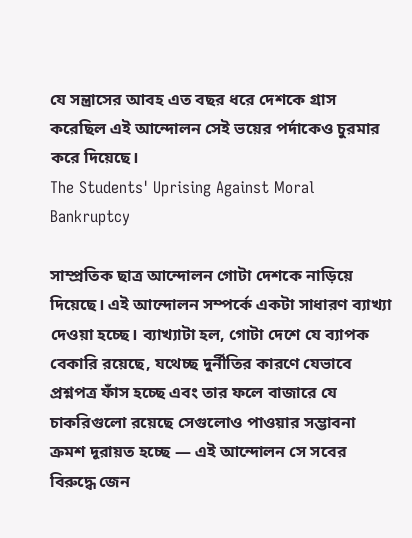যে সন্ত্রাসের আবহ এত বছর ধরে দেশকে গ্রাস করেছিল এই আন্দোলন সেই ভয়ের পর্দাকেও চুরমার করে দিয়েছে।
The Students' Uprising Against Moral Bankruptcy

সাম্প্রতিক ছাত্র আন্দোলন গোটা দেশকে নাড়িয়ে দিয়েছে। এই আন্দোলন সম্পর্কে একটা সাধারণ ব্যাখ্যা দেওয়া হচ্ছে। ব্যাখ্যাটা হল, গোটা দেশে যে ব্যাপক বেকারি রয়েছে, যথেচ্ছ দুর্নীতির কারণে যেভাবে প্রশ্নপত্র ফাঁস হচ্ছে এবং তার ফলে বাজারে যে চাকরিগুলো রয়েছে সেগুলোও পাওয়ার সম্ভাবনা ক্রমশ দূরায়ত হচ্ছে — এই আন্দোলন সে সবের বিরুদ্ধে জেন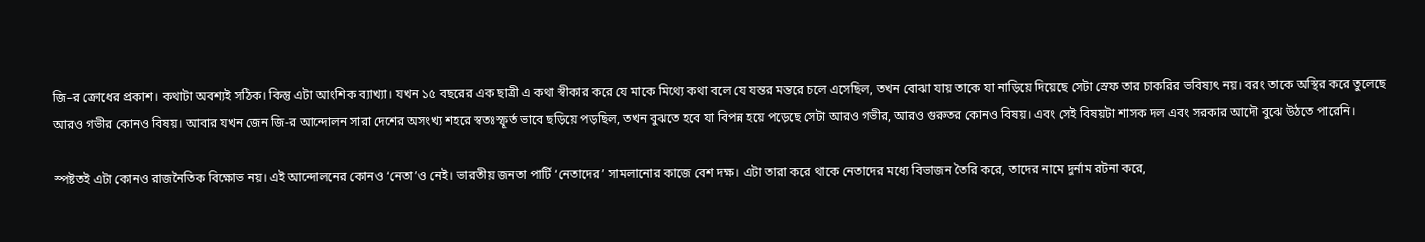জি–র ক্রোধের প্রকাশ। কথাটা অবশ্যই সঠিক। কিন্তু এটা আংশিক ব্যাখ্যা। যখন ১৫ বছরের এক ছাত্রী এ কথা স্বীকার করে যে মাকে মিথ্যে কথা বলে যে যন্তর মন্তরে চলে এসেছিল, তখন বোঝা যায় তাকে যা নাড়িয়ে দিয়েছে সেটা স্রেফ তার চাকরির ভবিষ্যৎ নয়। বরং তাকে অস্থির করে তুলেছে আরও গভীর কোনও বিষয়। আবার যখন জেন জি-র আন্দোলন সারা দেশের অসংখ্য শহরে স্বতঃস্ফূর্ত ভাবে ছড়িয়ে পড়ছিল, তখন বুঝতে হবে যা বিপন্ন হয়ে পড়েছে সেটা আরও গভীর, আরও গুরুতর কোনও বিষয়। এবং সেই বিষয়টা শাসক দল এবং সরকার আদৌ বুঝে উঠতে পারেনি।

স্পষ্টতই এটা কোনও রাজনৈতিক বিক্ষোভ নয়। এই আন্দোলনের কোনও ‘নেতা’ও নেই। ভারতীয় জনতা পার্টি ‘নেতাদের’ সামলানোর কাজে বেশ দক্ষ। এটা তারা করে থাকে নেতাদের মধ্যে বিভাজন তৈরি করে, তাদের নামে দুর্নাম রটনা করে,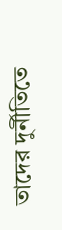তাদের দুর্নীতিতে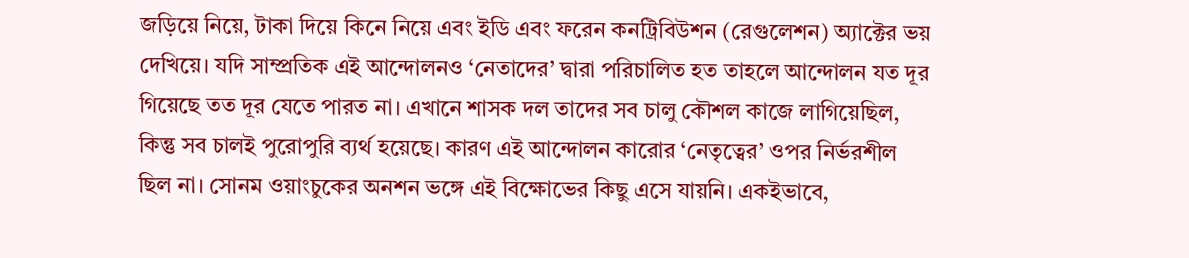জড়িয়ে নিয়ে, টাকা দিয়ে কিনে নিয়ে এবং ইডি এবং ফরেন কনট্রিবিউশন (রেগুলেশন) অ্যাক্টের ভয় দেখিয়ে। যদি সাম্প্রতিক এই আন্দোলনও ‘নেতাদের’ দ্বারা পরিচালিত হত তাহলে আন্দোলন যত দূর গিয়েছে তত দূর যেতে পারত না। এখানে শাসক দল তাদের সব চালু কৌশল কাজে লাগিয়েছিল, কিন্তু সব চালই পুরোপুরি ব্যর্থ হয়েছে। কারণ এই আন্দোলন কারোর ‘নেতৃত্বের’ ওপর নির্ভরশীল ছিল না। সোনম ওয়াংচুকের অনশন ভঙ্গে এই বিক্ষোভের কিছু এসে যায়নি। একইভাবে,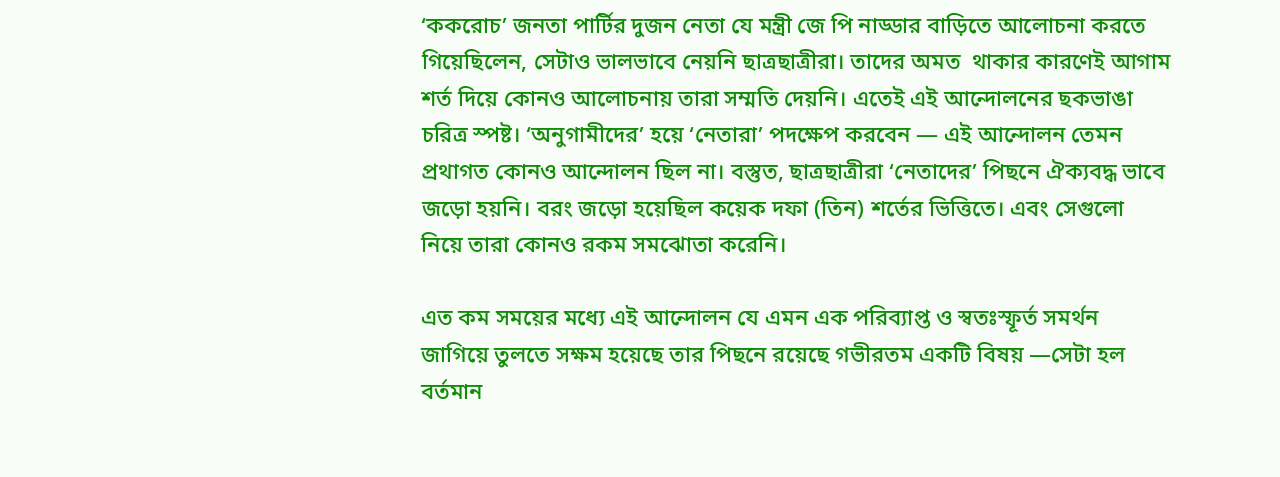‘ককরোচ’ জনতা পার্টির দুজন নেতা যে মন্ত্রী জে পি নাড্ডার বাড়িতে আলোচনা করতে গিয়েছিলেন, সেটাও ভালভাবে নেয়নি ছাত্রছাত্রীরা। তাদের অমত  থাকার কারণেই আগাম শর্ত দিয়ে কোনও আলোচনায় তারা সম্মতি দেয়নি। এতেই এই আন্দোলনের ছকভাঙা  চরিত্র স্পষ্ট। ‘অনুগামীদের’ হয়ে ‘নেতারা’ পদক্ষেপ করবেন — এই আন্দোলন তেমন প্রথাগত কোনও আন্দোলন ছিল না। বস্তুত, ছাত্রছাত্রীরা ‘নেতাদের’ পিছনে ঐক্যবদ্ধ ভাবে জড়ো হয়নি। বরং জড়ো হয়েছিল কয়েক দফা (তিন) শর্তের ভিত্তিতে। এবং সেগুলো নিয়ে তারা কোনও রকম সমঝোতা করেনি।

এত কম সময়ের মধ্যে এই আন্দোলন যে এমন এক পরিব্যাপ্ত ও স্বতঃস্ফূর্ত সমর্থন জাগিয়ে তুলতে সক্ষম হয়েছে তার পিছনে রয়েছে গভীরতম একটি বিষয় —সেটা হল বর্তমান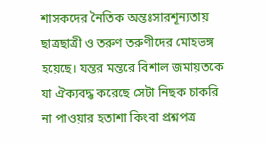শাসকদের নৈতিক অন্তঃসারশূন্যতায় ছাত্রছাত্রী ও তরুণ তরুণীদের মোহভঙ্গ হয়েছে। যন্তর মন্তরে বিশাল জমায়তকে যা ঐক্যবদ্ধ করেছে সেটা নিছক চাকরি না পাওয়ার হতাশা কিংবা প্রশ্নপত্র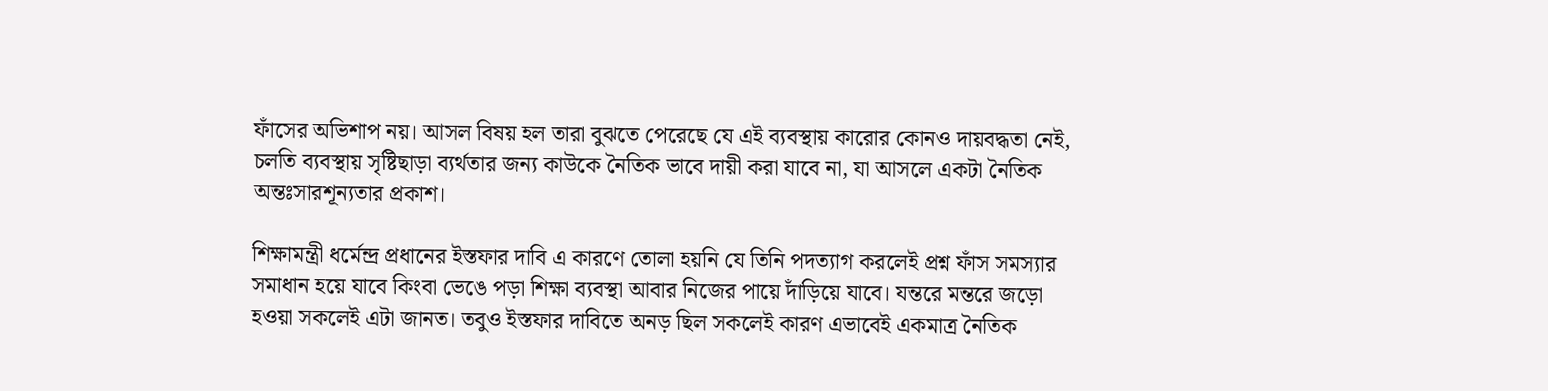ফাঁসের অভিশাপ নয়। আসল বিষয় হল তারা বুঝতে পেরেছে যে এই ব্যবস্থায় কারোর কোনও দায়বদ্ধতা নেই, চলতি ব্যবস্থায় সৃষ্টিছাড়া ব্যর্থতার জন্য কাউকে নৈতিক ভাবে দায়ী করা যাবে না, যা আসলে একটা নৈতিক অন্তঃসারশূন্যতার প্রকাশ।

শিক্ষামন্ত্রী ধর্মেন্দ্র প্রধানের ইস্তফার দাবি এ কারণে তোলা হয়নি যে তিনি পদত্যাগ করলেই প্রশ্ন ফাঁস সমস্যার সমাধান হয়ে যাবে কিংবা ভেঙে পড়া শিক্ষা ব্যবস্থা আবার নিজের পায়ে দাঁড়িয়ে যাবে। যন্তরে মন্তরে জড়ো হওয়া সকলেই এটা জানত। তবুও ইস্তফার দাবিতে অনড় ছিল সকলেই কারণ এভাবেই একমাত্র নৈতিক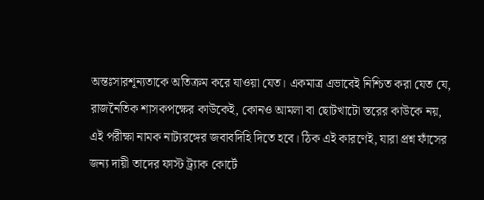অন্তঃসারশূন্যতাকে অতিক্রম করে যাওয়া যেত। একমাত্র এভাবেই নিশ্চিত করা যেত যে, রাজনৈতিক শাসকপক্ষের কাউকেই, কোনও আমলা বা ছোটখাটো স্তরের কাউকে নয়, এই পরীক্ষা নামক নাট্যরঙ্গের জবাবদিহি দিতে হবে। ঠিক এই কারণেই, যারা প্রশ্ন ফাঁসের জন্য দায়ী তাদের ফাস্ট ট্র্যাক কোর্টে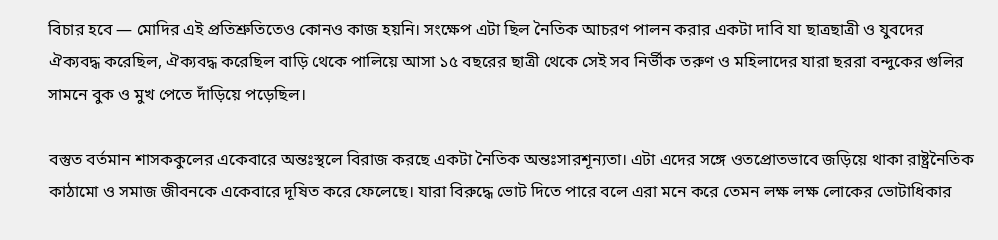বিচার হবে — মোদির এই প্রতিশ্রুতিতেও কোনও কাজ হয়নি। সংক্ষেপ এটা ছিল নৈতিক আচরণ পালন করার একটা দাবি যা ছাত্রছাত্রী ও যুবদের ঐক্যবদ্ধ করেছিল, ঐক্যবদ্ধ করেছিল বাড়ি থেকে পালিয়ে আসা ১৫ বছরের ছাত্রী থেকে সেই সব নির্ভীক তরুণ ও মহিলাদের যারা ছররা বন্দুকের গুলির সামনে বুক ও মুখ পেতে দাঁড়িয়ে পড়েছিল।

বস্তুত বর্তমান শাসককুলের একেবারে অন্তঃস্থলে বিরাজ করছে একটা নৈতিক অন্তঃসারশূন্যতা। এটা এদের সঙ্গে ওতপ্রোতভাবে জড়িয়ে থাকা রাষ্ট্রনৈতিক কাঠামো ও সমাজ জীবনকে একেবারে দূষিত করে ফেলেছে। যারা বিরুদ্ধে ভোট দিতে পারে বলে এরা মনে করে তেমন লক্ষ লক্ষ লোকের ভোটাধিকার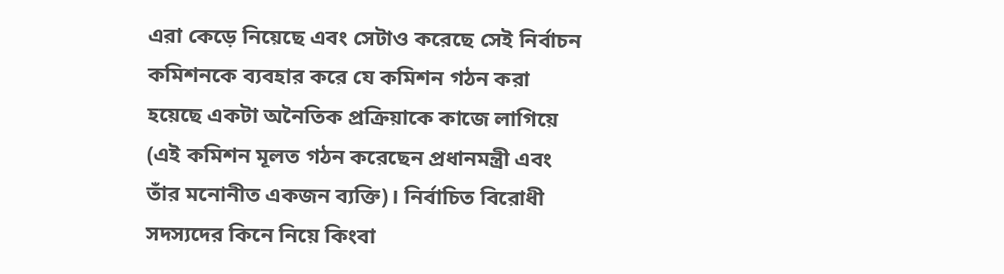এরা কেড়ে নিয়েছে এবং সেটাও করেছে সেই নির্বাচন কমিশনকে ব্যবহার করে যে কমিশন গঠন করা হয়েছে একটা অনৈতিক প্রক্রিয়াকে কাজে লাগিয়ে (এই কমিশন মূলত গঠন করেছেন প্রধানমন্ত্রী এবং তাঁর মনোনীত একজন ব্যক্তি)। নির্বাচিত বিরোধী সদস্যদের কিনে নিয়ে কিংবা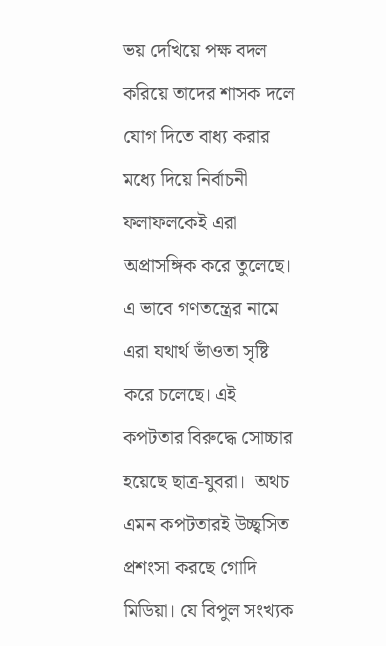ভয় দেখিয়ে পক্ষ বদল করিয়ে তাদের শাসক দলে যোগ দিতে বাধ্য করার মধ্যে দিয়ে নির্বাচনী ফলাফলকেই এরা অপ্রাসঙ্গিক করে তুলেছে। এ ভাবে গণতন্ত্রের নামে এরা যথার্থ ভাঁওতা সৃষ্টি করে চলেছে। এই কপটতার বিরুদ্ধে সোচ্চার হয়েছে ছাত্র-যুবরা।  অথচ এমন কপটতারই উচ্ছ্বসিত প্রশংসা করছে গোদি মিডিয়া। যে বিপুল সংখ্যক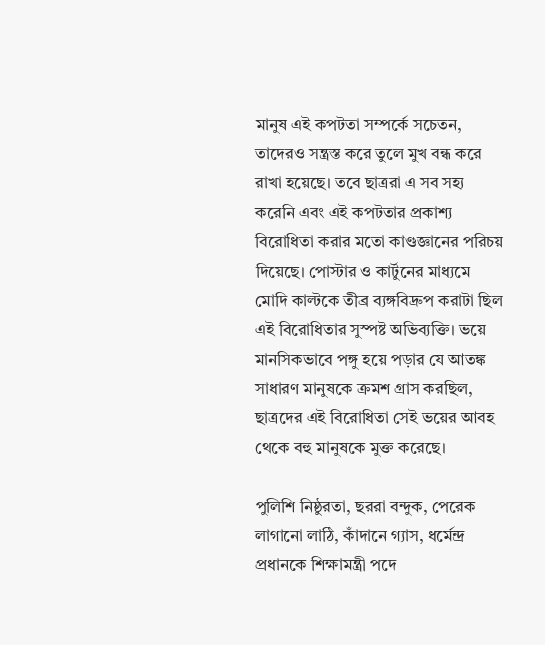মানুষ এই কপটতা সম্পর্কে সচেতন, তাদেরও সন্ত্রস্ত করে তুলে মুখ বন্ধ করে রাখা হয়েছে। তবে ছাত্ররা এ সব সহ্য করেনি এবং এই কপটতার প্রকাশ্য বিরোধিতা করার মতো কাণ্ডজ্ঞানের পরিচয় দিয়েছে। পোস্টার ও কার্টুনের মাধ্যমে মোদি কাল্টকে তীব্র ব্যঙ্গবিদ্রুপ করাটা ছিল এই বিরোধিতার সুস্পষ্ট অভিব্যক্তি। ভয়ে মানসিকভাবে পঙ্গু হয়ে পড়ার যে আতঙ্ক সাধারণ মানুষকে ক্রমশ গ্রাস করছিল, ছাত্রদের এই বিরোধিতা সেই ভয়ের আবহ থেকে বহু মানুষকে মুক্ত করেছে।

পুলিশি নিষ্ঠুরতা, ছররা বন্দুক, পেরেক লাগানো লাঠি, কাঁদানে গ্যাস, ধর্মেন্দ্র প্রধানকে শিক্ষামন্ত্রী পদে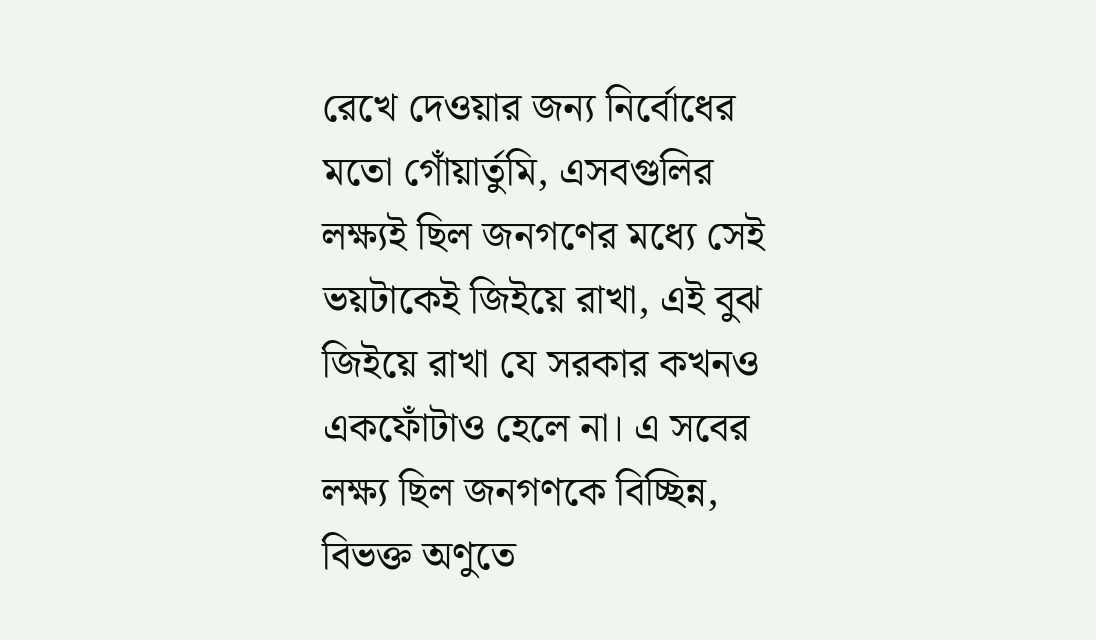রেখে দেওয়ার জন্য নির্বোধের মতো গোঁয়ার্তুমি, এসবগুলির লক্ষ্যই ছিল জনগণের মধ্যে সেই ভয়টাকেই জিইয়ে রাখা, এই বুঝ জিইয়ে রাখা যে সরকার কখনও একফোঁটাও হেলে না। এ সবের লক্ষ্য ছিল জনগণকে বিচ্ছিন্ন, বিভক্ত অণুতে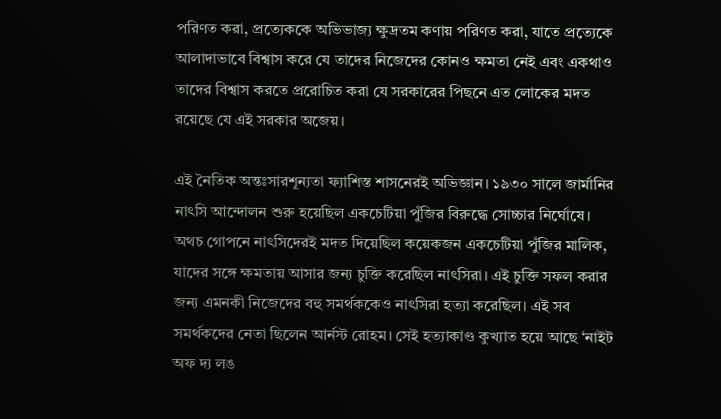পরিণত করা, প্রত্যেককে অভিভাজ্য ক্ষুদ্রতম কণায় পরিণত করা, যাতে প্রত্যেকে আলাদাভাবে বিশ্বাস করে যে তাদের নিজেদের কোনও ক্ষমতা নেই এবং একথাও তাদের বিশ্বাস করতে প্ররোচিত করা যে সরকারের পিছনে এত লোকের মদত রয়েছে যে এই সরকার অজেয়।

এই নৈতিক অন্তঃসারশূন্যতা ফ্যাশিস্ত শাসনেরই অভিজ্ঞান। ১৯৩০ সালে জার্মানির নাৎসি আন্দোলন শুরু হয়েছিল একচেটিয়া পুঁজির বিরুদ্ধে সোচ্চার নির্ঘোষে। অথচ গোপনে নাৎসিদেরই মদত দিয়েছিল কয়েকজন একচেটিয়া পুঁজির মালিক, যাদের সঙ্গে ক্ষমতায় আসার জন্য চুক্তি করেছিল নাৎসিরা। এই চুক্তি সফল করার জন্য এমনকী নিজেদের বহু সমর্থককেও নাৎসিরা হত্যা করেছিল। এই সব সমর্থকদের নেতা ছিলেন আর্নস্ট রোহম। সেই হত্যাকাণ্ড কুখ্যাত হয়ে আছে ‘নাইট অফ দ্য লঙ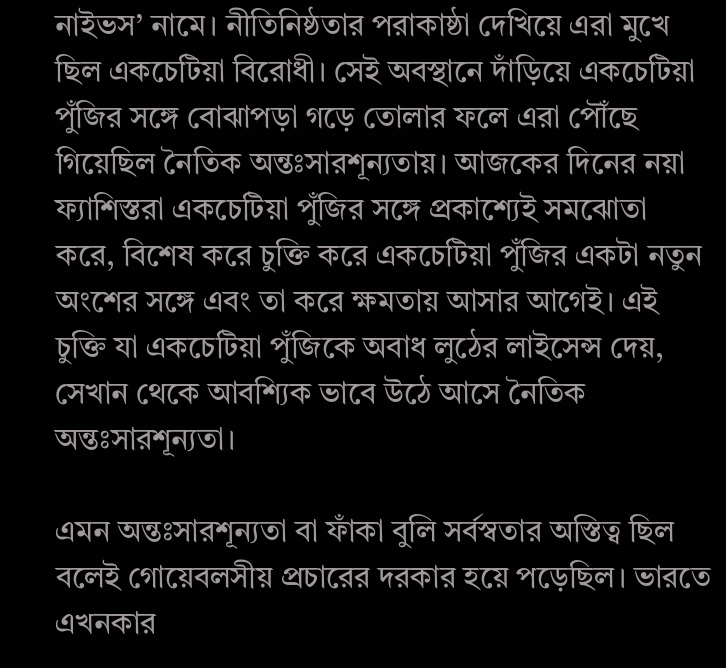নাইভস’ নামে। নীতিনিষ্ঠতার পরাকাষ্ঠা দেখিয়ে এরা মুখে ছিল একচেটিয়া বিরোধী। সেই অবস্থানে দাঁড়িয়ে একচেটিয়া পুঁজির সঙ্গে বোঝাপড়া গড়ে তোলার ফলে এরা পৌঁছে গিয়েছিল নৈতিক অন্তঃসারশূন্যতায়। আজকের দিনের নয়া ফ্যাশিস্তরা একচেটিয়া পুঁজির সঙ্গে প্রকাশ্যেই সমঝোতা করে, বিশেষ করে চুক্তি করে একচেটিয়া পুঁজির একটা নতুন অংশের সঙ্গে এবং তা করে ক্ষমতায় আসার আগেই। এই চুক্তি যা একচেটিয়া পুঁজিকে অবাধ লুঠের লাইসেন্স দেয়, সেখান থেকে আবশ্যিক ভাবে উঠে আসে নৈতিক অন্তঃসারশূন্যতা।

এমন অন্তঃসারশূন্যতা বা ফাঁকা বুলি সর্বস্বতার অস্তিত্ব ছিল বলেই গোয়েবলসীয় প্রচারের দরকার হয়ে পড়েছিল। ভারতে এখনকার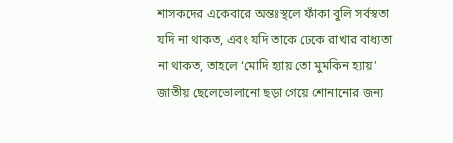শাসকদের একেবারে অন্তঃস্থলে ফাঁকা বুলি সর্বস্বতা যদি না থাকত, এবং যদি তাকে ঢেকে রাখার বাধ্যতা না থাকত, তাহলে ‘মোদি হ্যায় তো মুমকিন হ্যায়’ জাতীয় ছেলেভোলানো ছড়া গেয়ে শোনানোর জন্য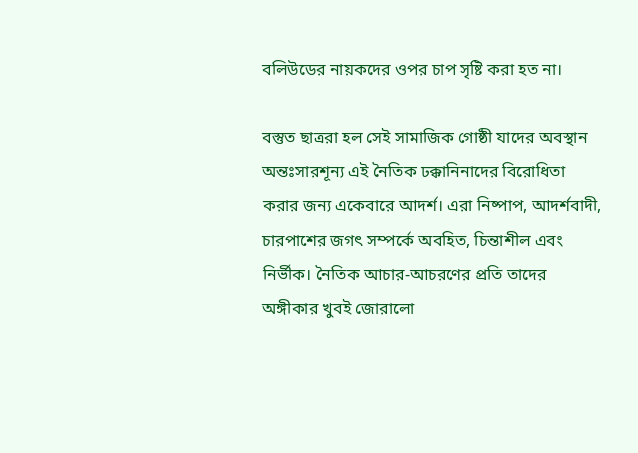বলিউডের নায়কদের ওপর চাপ সৃষ্টি করা হত না।

বস্তুত ছাত্ররা হল সেই সামাজিক গোষ্ঠী যাদের অবস্থান অন্তঃসারশূন্য এই নৈতিক ঢক্কানিনাদের বিরোধিতা করার জন্য একেবারে আদর্শ। এরা নিষ্পাপ, আদর্শবাদী, চারপাশের জগৎ সম্পর্কে অবহিত, চিন্তাশীল এবং নির্ভীক। নৈতিক আচার-আচরণের প্রতি তাদের অঙ্গীকার খুবই জোরালো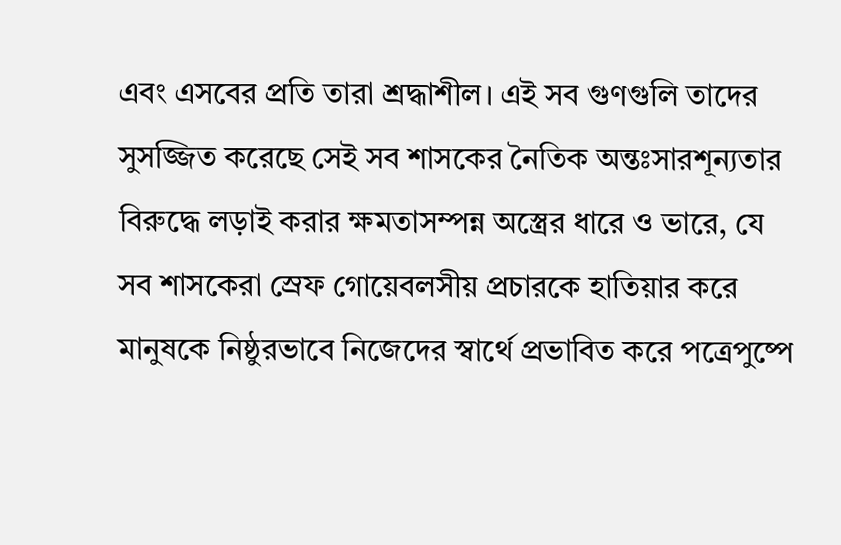এবং এসবের প্রতি তারা শ্রদ্ধাশীল। এই সব গুণগুলি তাদের সুসজ্জিত করেছে সেই সব শাসকের নৈতিক অন্তঃসারশূন্যতার বিরুদ্ধে লড়াই করার ক্ষমতাসম্পন্ন অস্ত্রের ধারে ও ভারে, যে সব শাসকেরা স্রেফ গোয়েবলসীয় প্রচারকে হাতিয়ার করে মানুষকে নিষ্ঠুরভাবে নিজেদের স্বার্থে প্রভাবিত করে পত্রেপুষ্পে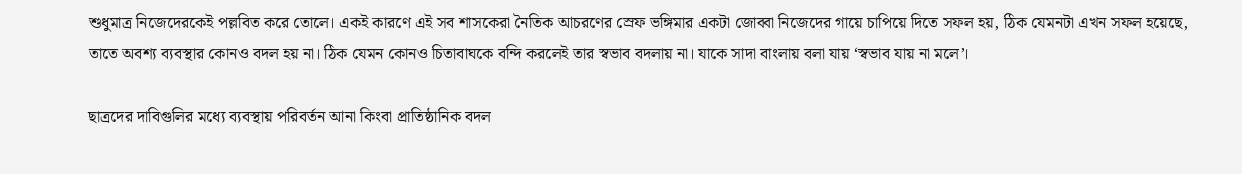শুধুমাত্র নিজেদেরকেই পল্লবিত করে তোলে। একই কারণে এই সব শাসকেরা নৈতিক আচরণের স্রেফ ভঙ্গিমার একটা জোব্বা নিজেদের গায়ে চাপিয়ে দিতে সফল হয়, ঠিক যেমনটা এখন সফল হয়েছে, তাতে অবশ্য ব্যবস্থার কোনও বদল হয় না। ঠিক যেমন কোনও চিতাবাঘকে বন্দি করলেই তার স্বভাব বদলায় না। যাকে সাদা বাংলায় বলা যায় ‘স্বভাব যায় না মলে’।

ছাত্রদের দাবিগুলির মধ্যে ব্যবস্থায় পরিবর্তন আনা কিংবা প্রাতিষ্ঠানিক বদল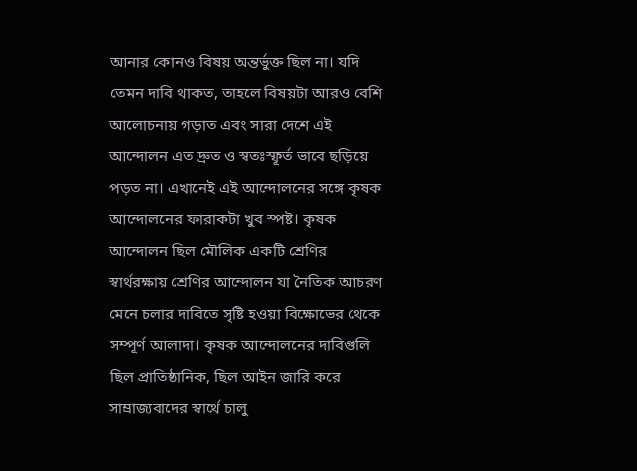আনার কোনও বিষয় অন্তর্ভুক্ত ছিল না। যদি তেমন দাবি থাকত, তাহলে বিষয়টা আরও বেশি আলোচনায় গড়াত এবং সারা দেশে এই আন্দোলন এত দ্রুত ও স্বতঃস্ফূর্ত ভাবে ছড়িয়ে পড়ত না। এখানেই এই আন্দোলনের সঙ্গে কৃষক আন্দোলনের ফারাকটা খুব স্পষ্ট। কৃষক আন্দোলন ছিল মৌলিক একটি শ্রেণির স্বার্থরক্ষায় শ্রেণির আন্দোলন যা নৈতিক আচরণ মেনে চলার দাবিতে সৃষ্টি হওয়া বিক্ষোভের থেকে সম্পূর্ণ আলাদা। কৃষক আন্দোলনের দাবিগুলি ছিল প্রাতিষ্ঠানিক, ছিল আইন জারি করে সাম্রাজ্যবাদের স্বার্থে চালু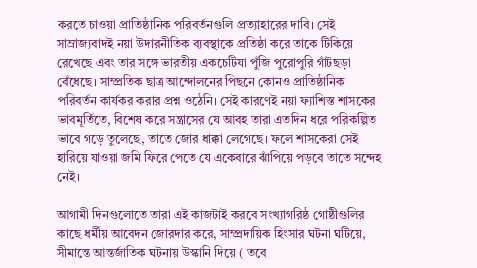করতে চাওয়া প্রাতিষ্ঠানিক পরিবর্তনগুলি প্রত্যাহারের দাবি। সেই সাম্রাজ্যবাদই নয়া উদারনীতিক ব্যবস্থাকে প্রতিষ্ঠা করে তাকে টিকিয়ে রেখেছে এবং তার সঙ্গে ভারতীয় একচেটিযা পুঁজি পুরোপুরি গাঁটছড়া বেঁধেছে। সাম্প্রতিক ছাত্র আন্দোলনের পিছনে কোনও প্রাতিষ্ঠানিক পরিবর্তন কার্যকর করার প্রশ্ন ওঠেনি। সেই কারণেই নয়া ফ্যাশিস্ত শাসকের ভাবমূর্তিতে, বিশেষ করে সন্ত্রাসের যে আবহ তারা এতদিন ধরে পরিকল্পিত ভাবে গড়ে তুলেছে, তাতে জোর ধাক্কা লেগেছে। ফলে শাসকেরা সেই হারিয়ে যাওয়া জমি ফিরে পেতে যে একেবারে ঝাঁপিয়ে পড়বে তাতে সন্দেহ নেই।

আগামী দিনগুলোতে তারা এই কাজটাই করবে সংখ্যাগরিষ্ঠ গোষ্ঠীগুলির কাছে ধর্মীয় আবেদন জোরদার করে, সাম্প্রদায়িক হিংসার ঘটনা ঘটিয়ে, সীমান্তে আন্তর্জাতিক ঘটনায় উস্কানি দিয়ে ( তবে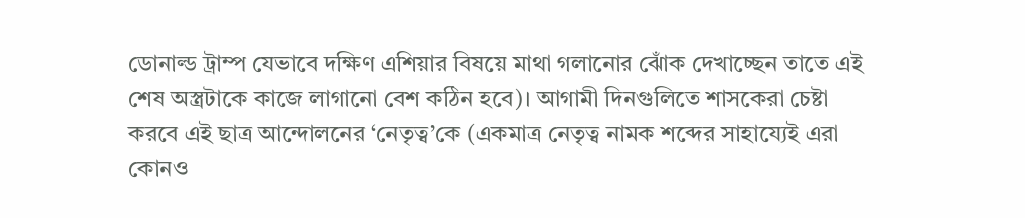ডোনাল্ড ট্রাম্প যেভাবে দক্ষিণ এশিয়ার বিষয়ে মাথা গলানোর ঝোঁক দেখাচ্ছেন তাতে এই শেষ অস্ত্রটাকে কাজে লাগানো বেশ কঠিন হবে)। আগামী দিনগুলিতে শাসকেরা চেষ্টা করবে এই ছাত্র আন্দোলনের ‘নেতৃত্ব’কে (একমাত্র নেতৃত্ব নামক শব্দের সাহায্যেই এরা কোনও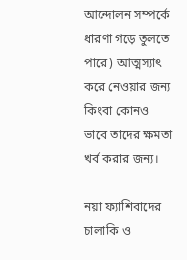আন্দোলন সম্পর্কে ধারণা গড়ে তুলতে পারে) আত্মস্যাৎ করে নেওয়ার জন্য কিংবা কোনও ভাবে তাদের ক্ষমতা খর্ব করার জন্য।

নয়া ফ্যাশিবাদের চালাকি ও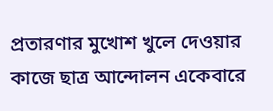প্রতারণার মুখোশ খুলে দেওয়ার কাজে ছাত্র আন্দোলন একেবারে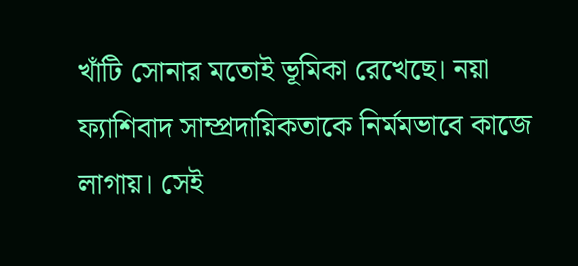খাঁটি সোনার মতোই ভূমিকা রেখেছে। নয়া ফ্যাশিবাদ সাম্প্রদায়িকতাকে নির্মমভাবে কাজে লাগায়। সেই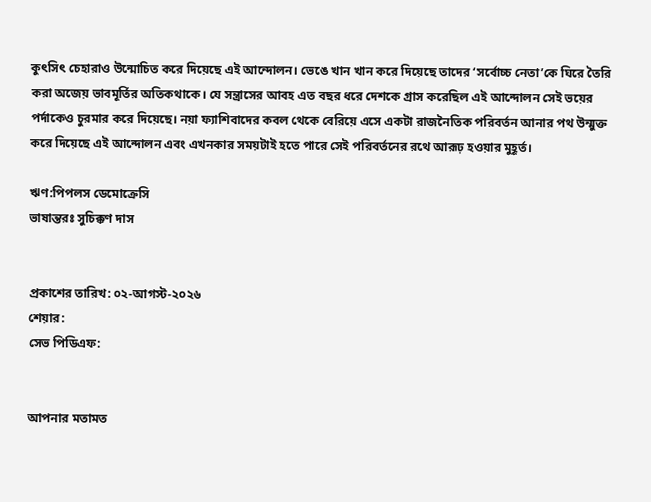কুৎসিৎ চেহারাও উন্মোচিত করে দিয়েছে এই আন্দোলন। ভেঙে খান খান করে দিয়েছে তাদের ‘সর্বোচ্চ নেতা’কে ঘিরে তৈরি করা অজেয় ভাবমূর্তির অতিকথাকে। যে সন্ত্রাসের আবহ এত বছর ধরে দেশকে গ্রাস করেছিল এই আন্দোলন সেই ভয়ের পর্দাকেও চুরমার করে দিয়েছে। নয়া ফ্যাশিবাদের কবল থেকে বেরিয়ে এসে একটা রাজনৈতিক পরিবর্তন আনার পথ উন্মুক্ত করে দিয়েছে এই আন্দোলন এবং এখনকার সময়টাই হতে পারে সেই পরিবর্তনের রথে আরূঢ় হওয়ার মুহূর্ত।

ঋণ:পিপলস ডেমোক্রেসি
ভাষান্তরঃ সুচিক্কণ দাস


প্রকাশের তারিখ: ০২-আগস্ট-২০২৬
শেয়ার:
সেভ পিডিএফ:


আপনার মতামত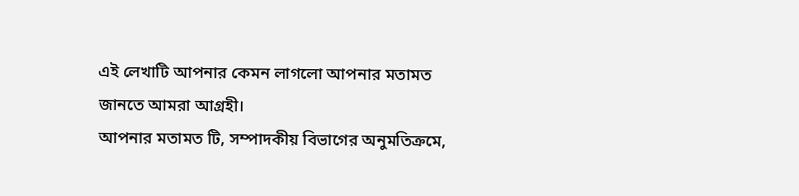এই লেখাটি আপনার কেমন লাগলো আপনার মতামত জানতে আমরা আগ্রহী।
আপনার মতামত টি, সম্পাদকীয় বিভাগের অনুমতিক্রমে,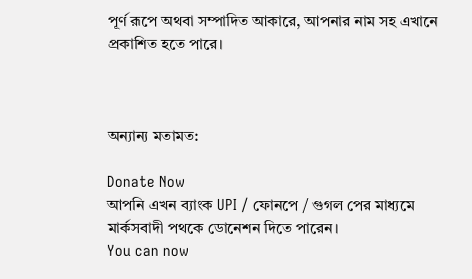পূর্ণ রূপে অথবা সম্পাদিত আকারে, আপনার নাম সহ এখানে প্রকাশিত হতে পারে।



অন্যান্য মতামত:

Donate Now
আপনি এখন ব্যাংক UPI / ফোনপে / গুগল পের মাধ্যমে মার্কসবাদী পথকে ডোনেশন দিতে পারেন।
You can now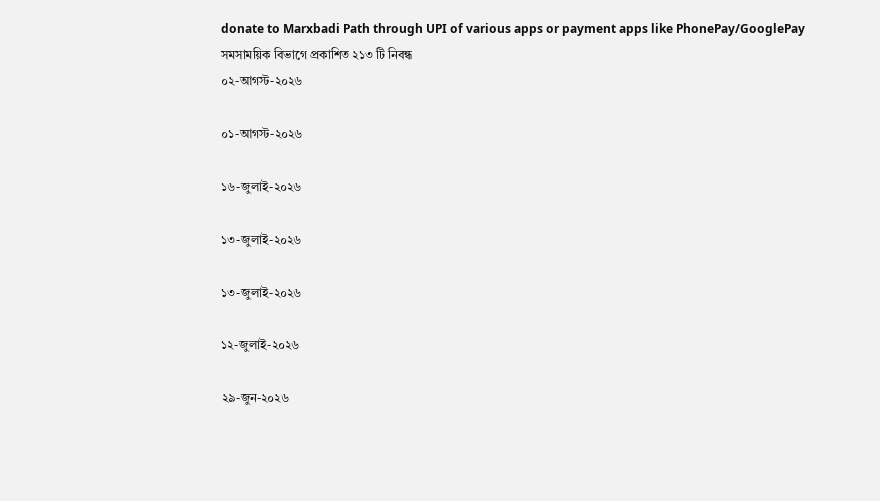donate to Marxbadi Path through UPI of various apps or payment apps like PhonePay/GooglePay
সমসাময়িক বিভাগে প্রকাশিত ২১৩ টি নিবন্ধ
০২-আগস্ট-২০২৬

০১-আগস্ট-২০২৬

১৬-জুলাই-২০২৬

১৩-জুলাই-২০২৬

১৩-জুলাই-২০২৬

১২-জুলাই-২০২৬

২৯-জুন-২০২৬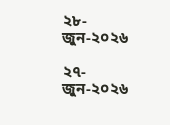২৮-জুন-২০২৬

২৭-জুন-২০২৬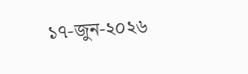১৭-জুন-২০২৬